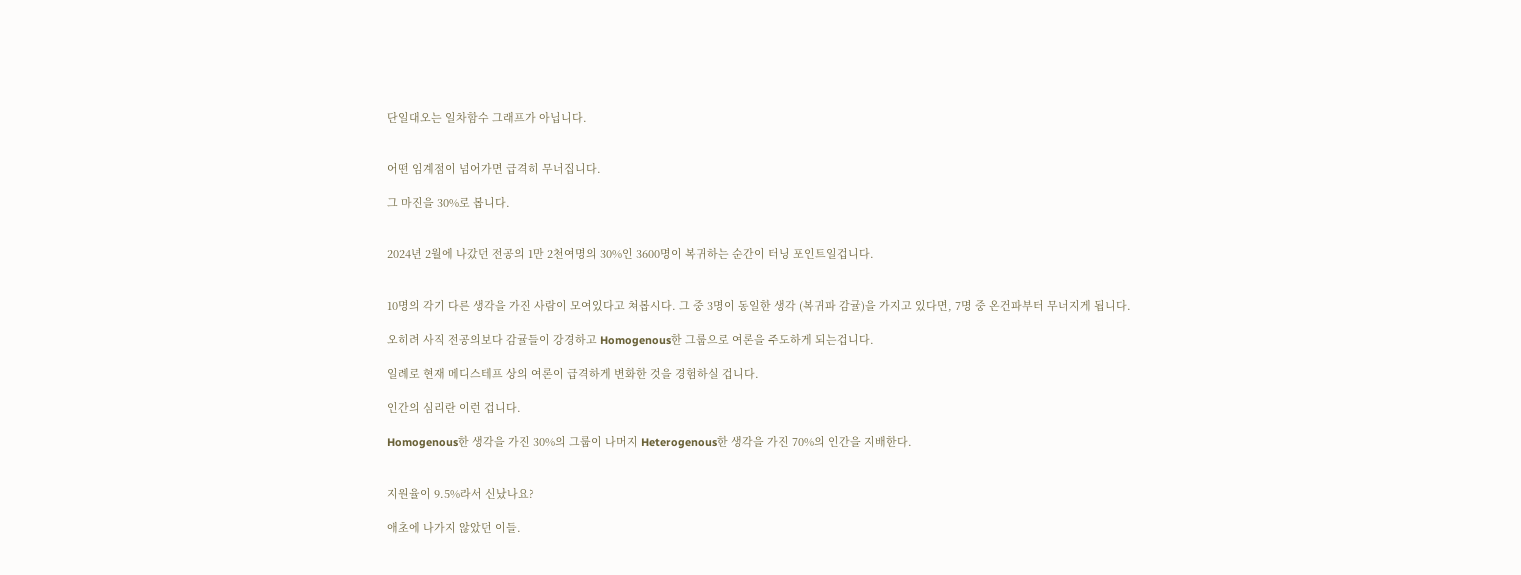단일대오는 일차함수 그래프가 아닙니다.


어떤 임계점이 넘어가면 급격히 무너집니다.

그 마진을 30%로 봅니다.


2024년 2월에 나갔던 전공의 1만 2천여명의 30%인 3600명이 복귀하는 순간이 터닝 포인트일겁니다.


10명의 각기 다른 생각을 가진 사람이 모여있다고 쳐봅시다. 그 중 3명이 동일한 생각 (복귀파 감귤)을 가지고 있다면, 7명 중 온건파부터 무너지게 됩니다.

오히려 사직 전공의보다 감귤들이 강경하고 Homogenous한 그룹으로 여론을 주도하게 되는겁니다.

일례로 현재 메디스테프 상의 여론이 급격하게 변화한 것을 경험하실 겁니다.

인간의 심리란 이런 겁니다.

Homogenous한 생각을 가진 30%의 그룹이 나머지 Heterogenous한 생각을 가진 70%의 인간을 지배한다.


지원율이 9.5%라서 신났나요?

애초에 나가지 않았던 이들.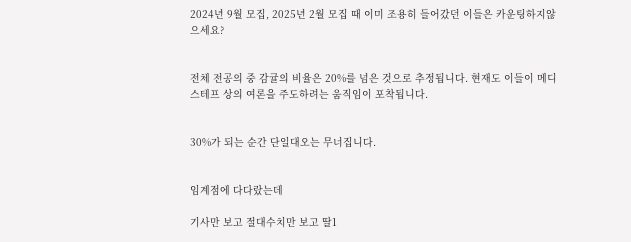2024년 9월 모집, 2025년 2월 모집 때 이미 조용히 들어갔던 이들은 카운팅하지않으세요?


전체 전공의 중 감귤의 비율은 20%를 넘은 것으로 추정됩니다. 현재도 이들이 메디스테프 상의 여론을 주도하려는 움직임이 포착됩니다.


30%가 되는 순간 단일대오는 무너집니다.


임계점에 다다랐는데

기사만 보고 절대수치만 보고 딸1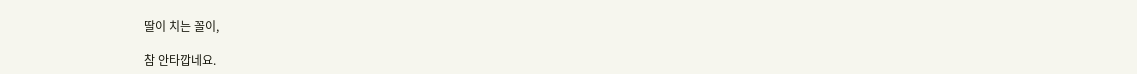딸이 치는 꼴이,

참 안타깝네요.